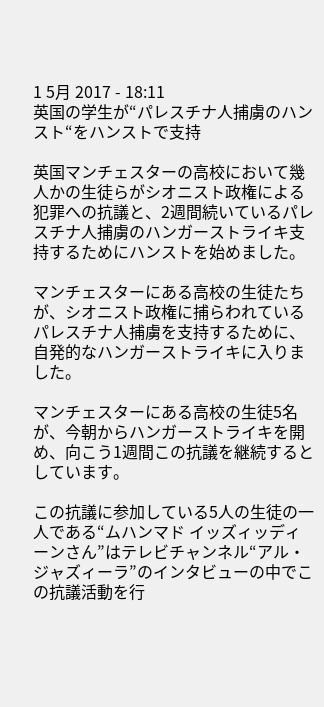1 5月 2017 - 18:11
英国の学生が“パレスチナ人捕虜のハンスト“をハンストで支持

英国マンチェスターの高校において幾人かの生徒らがシオニスト政権による犯罪への抗議と、2週間続いているパレスチナ人捕虜のハンガーストライキ支持するためにハンストを始めました。

マンチェスターにある高校の生徒たちが、シオニスト政権に捕らわれているパレスチナ人捕虜を支持するために、自発的なハンガーストライキに入りました。

マンチェスターにある高校の生徒5名が、今朝からハンガーストライキを開め、向こう1週間この抗議を継続するとしています。

この抗議に参加している5人の生徒の一人である“ムハンマド イッズィッディーンさん”はテレビチャンネル“アル・ジャズィーラ”のインタビューの中でこの抗議活動を行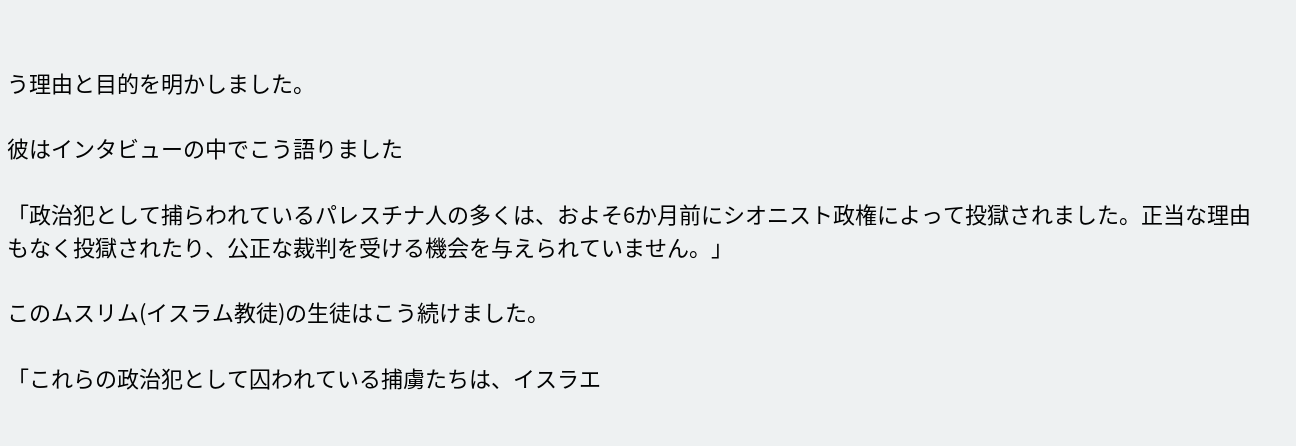う理由と目的を明かしました。

彼はインタビューの中でこう語りました

「政治犯として捕らわれているパレスチナ人の多くは、およそ6か月前にシオニスト政権によって投獄されました。正当な理由もなく投獄されたり、公正な裁判を受ける機会を与えられていません。」

このムスリム(イスラム教徒)の生徒はこう続けました。

「これらの政治犯として囚われている捕虜たちは、イスラエ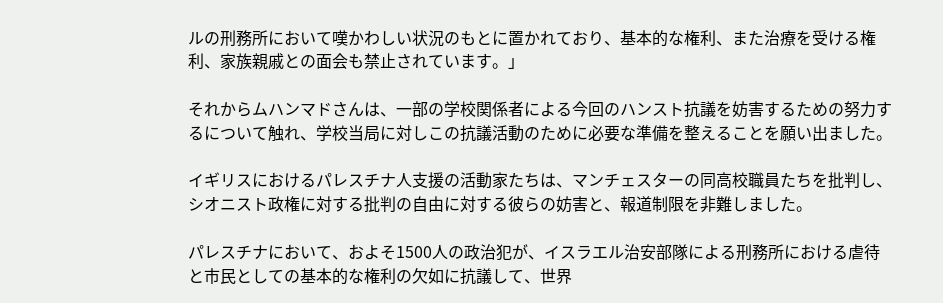ルの刑務所において嘆かわしい状況のもとに置かれており、基本的な権利、また治療を受ける権利、家族親戚との面会も禁止されています。」

それからムハンマドさんは、一部の学校関係者による今回のハンスト抗議を妨害するための努力するについて触れ、学校当局に対しこの抗議活動のために必要な準備を整えることを願い出ました。

イギリスにおけるパレスチナ人支援の活動家たちは、マンチェスターの同高校職員たちを批判し、シオニスト政権に対する批判の自由に対する彼らの妨害と、報道制限を非難しました。

パレスチナにおいて、およそ1500人の政治犯が、イスラエル治安部隊による刑務所における虐待と市民としての基本的な権利の欠如に抗議して、世界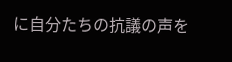に自分たちの抗議の声を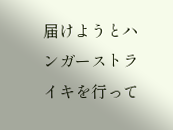届けようとハンガーストライキを行って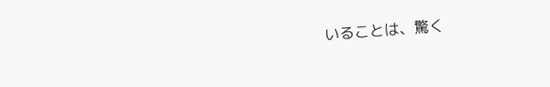いることは、驚く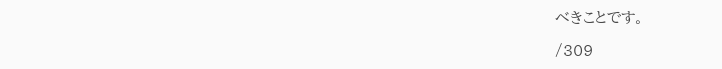べきことです。

/309